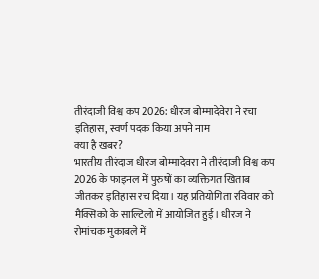तीरंदाजी विश्व कप 2026: धीरज बोम्मादेवेरा ने रचा इतिहास, स्वर्ण पदक किया अपने नाम
क्या है खबर?
भारतीय तीरंदाज धीरज बोम्मादेवरा ने तीरंदाजी विश्व कप 2026 के फाइनल में पुरुषों का व्यक्तिगत खिताब जीतकर इतिहास रच दिया। यह प्रतियोगिता रविवार को मैक्सिको के साल्टिलो में आयोजित हुई। धीरज ने रोमांचक मुकाबले में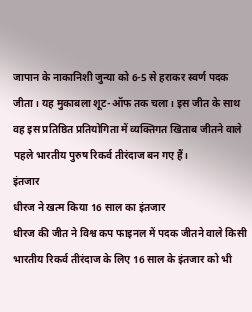जापान के नाकानिशी जुन्या को 6-5 से हराकर स्वर्ण पदक जीता। यह मुकाबला शूट-ऑफ तक चला। इस जीत के साथ वह इस प्रतिष्ठित प्रतियोगिता में व्यक्तिगत खिताब जीतने वाले पहले भारतीय पुरुष रिकर्व तीरंदाज बन गए हैं।
इंतजार
धीरज ने खत्म किया 16 साल का इंतजार
धीरज की जीत ने विश्व कप फाइनल में पदक जीतने वाले किसी भारतीय रिकर्व तीरंदाज के लिए 16 साल के इंतजार को भी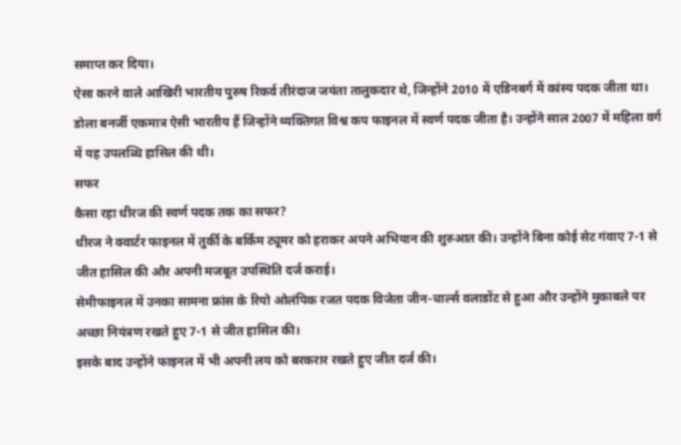समाप्त कर दिया।
ऐसा करने वाले आखिरी भारतीय पुरुष रिकर्व तीरंदाज जयंता तालुकदार थे, जिन्होंने 2010 में एडिनबर्ग में कांस्य पदक जीता था।
डोला बनर्जी एकमात्र ऐसी भारतीय हैं जिन्होंने व्यक्तिगत विश्व कप फाइनल में स्वर्ण पदक जीता है। उन्होंने साल 2007 में महिला वर्ग में यह उपलब्धि हासिल की थी।
सफर
कैसा रहा धीरज की स्वर्ण पदक तक का सफर?
धीरज ने क्वार्टर फाइनल में तुर्की के बर्किम ट्यूमर को हराकर अपने अभियान की शुरुआत की। उन्होंने बिना कोई सेट गंवाए 7-1 से जीत हासिल की और अपनी मजबूत उपस्थिति दर्ज कराई।
सेमीफाइनल में उनका सामना फ्रांस के रियो ओलंपिक रजत पदक विजेता जीन-चार्ल्स वलाडोंट से हुआ और उन्होंने मुकाबले पर अच्छा नियंत्रण रखते हुए 7-1 से जीत हासिल की।
इसके बाद उन्होंने फाइनल में भी अपनी लय को बरकरार रखते हुए जीत दर्ज की।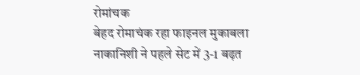रोमांचक
बेहद रोमाचंक रहा फाइनल मुकाबला
नाकानिशी ने पहले सेट में 3-1 बढ़त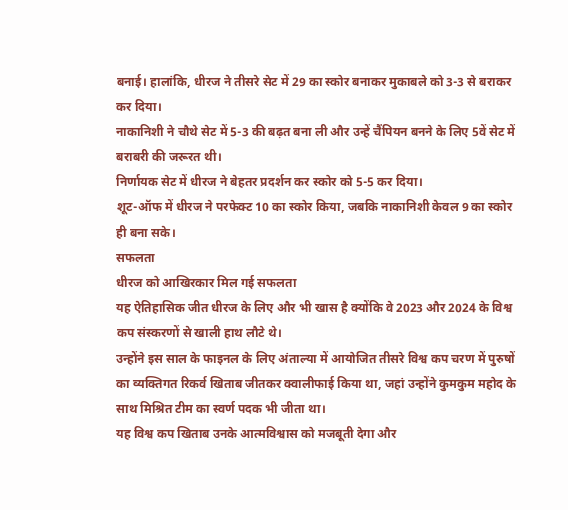बनाई। हालांकि, धीरज ने तीसरे सेट में 29 का स्कोर बनाकर मुकाबले को 3-3 से बराकर कर दिया।
नाकानिशी ने चौथे सेट में 5-3 की बढ़त बना ली और उन्हें चैंपियन बनने के लिए 5वें सेट में बराबरी की जरूरत थी।
निर्णायक सेट में धीरज ने बेहतर प्रदर्शन कर स्कोर को 5-5 कर दिया।
शूट-ऑफ में धीरज ने परफेक्ट 10 का स्कोर किया, जबकि नाकानिशी केवल 9 का स्कोर ही बना सके।
सफलता
धीरज को आखिरकार मिल गई सफलता
यह ऐतिहासिक जीत धीरज के लिए और भी खास है क्योंकि वे 2023 और 2024 के विश्व कप संस्करणों से खाली हाथ लौटे थे।
उन्होंने इस साल के फाइनल के लिए अंताल्या में आयोजित तीसरे विश्व कप चरण में पुरुषों का व्यक्तिगत रिकर्व खिताब जीतकर क्वालीफाई किया था, जहां उन्होंने कुमकुम महोद के साथ मिश्रित टीम का स्वर्ण पदक भी जीता था।
यह विश्व कप खिताब उनके आत्मविश्वास को मजबूती देगा और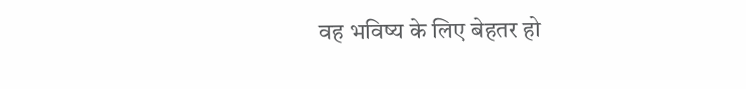वह भविष्य के लिए बेहतर हो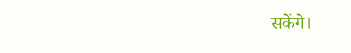सकेंगे।